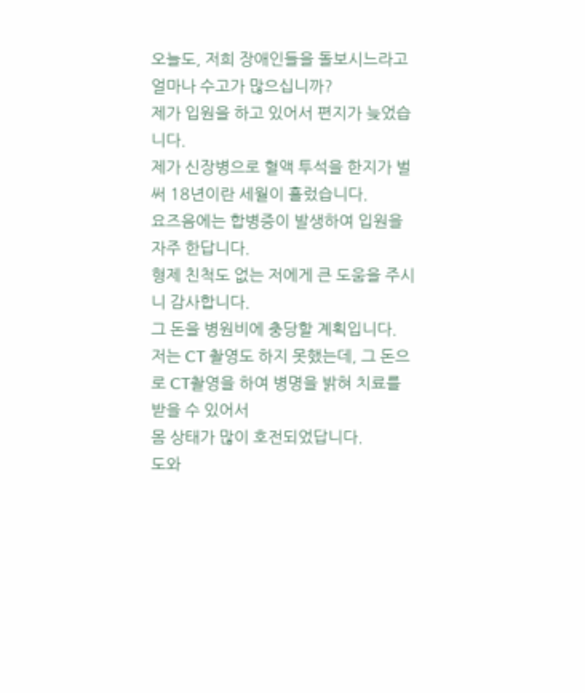오늘도, 저희 장애인들을 돌보시느라고 얼마나 수고가 많으십니까?
제가 입원을 하고 있어서 편지가 늦었습니다.
제가 신장병으로 혈액 투석을 한지가 벌써 18년이란 세월이 흘렀습니다.
요즈음에는 합병증이 발생하여 입원을 자주 한답니다.
형제 친척도 없는 저에게 큰 도움을 주시니 감사합니다.
그 돈을 병원비에 충당할 계획입니다.
저는 CT 촬영도 하지 못했는데, 그 돈으로 CT촬영을 하여 병명을 밝혀 치료를 받을 수 있어서
몸 상태가 많이 호전되었답니다.
도와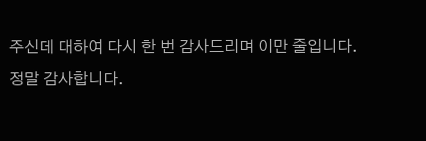주신데 대하여 다시 한 번 감사드리며 이만 줄입니다.
정말 감사합니다.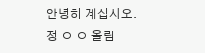안녕히 계십시오.
정 ㅇ ㅇ 올림